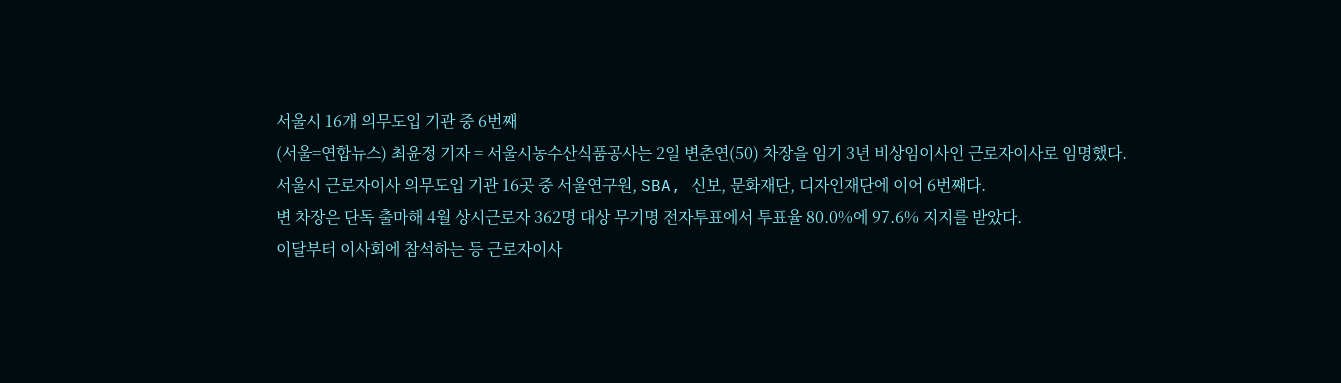서울시 16개 의무도입 기관 중 6번째
(서울=연합뉴스) 최윤정 기자 = 서울시농수산식품공사는 2일 변춘연(50) 차장을 임기 3년 비상임이사인 근로자이사로 임명했다.
서울시 근로자이사 의무도입 기관 16곳 중 서울연구원, SBA, 신보, 문화재단, 디자인재단에 이어 6번째다.
변 차장은 단독 출마해 4월 상시근로자 362명 대상 무기명 전자투표에서 투표율 80.0%에 97.6% 지지를 받았다.
이달부터 이사회에 참석하는 등 근로자이사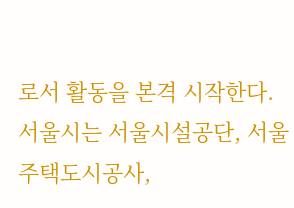로서 활동을 본격 시작한다.
서울시는 서울시설공단, 서울주택도시공사,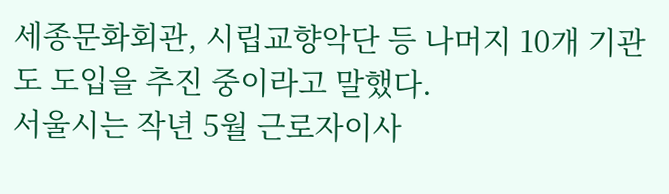세종문화회관, 시립교향악단 등 나머지 10개 기관도 도입을 추진 중이라고 말했다.
서울시는 작년 5월 근로자이사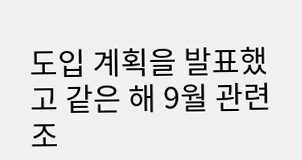도입 계획을 발표했고 같은 해 9월 관련 조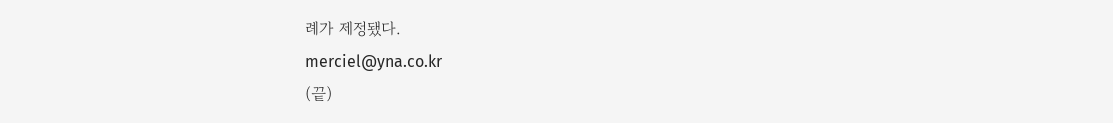례가 제정됐다.
merciel@yna.co.kr
(끝)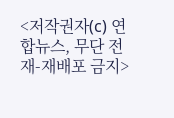<저작권자(c) 연합뉴스, 무단 전재-재배포 금지>